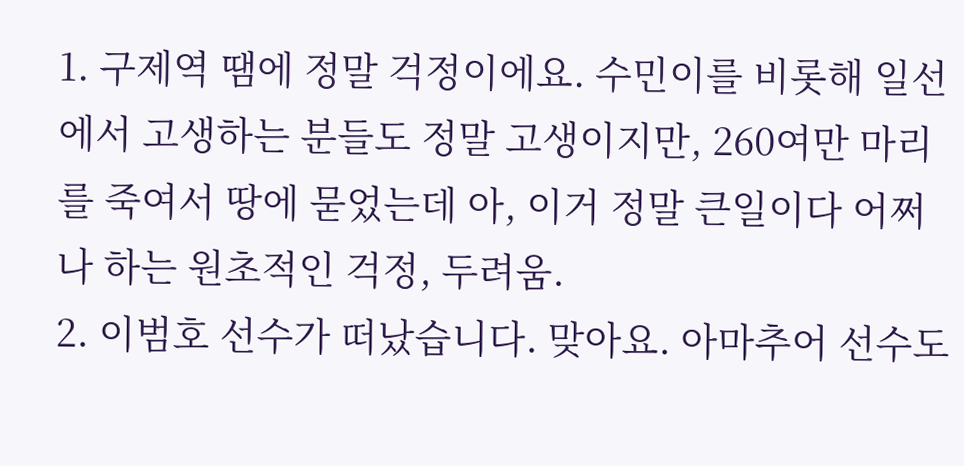1. 구제역 땜에 정말 걱정이에요. 수민이를 비롯해 일선에서 고생하는 분들도 정말 고생이지만, 260여만 마리를 죽여서 땅에 묻었는데 아, 이거 정말 큰일이다 어쩌나 하는 원초적인 걱정, 두려움.
2. 이범호 선수가 떠났습니다. 맞아요. 아마추어 선수도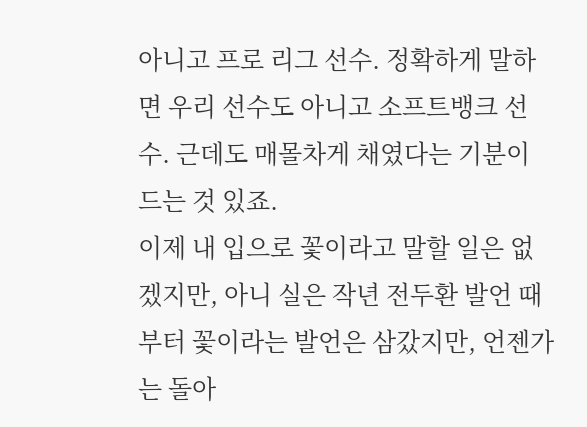아니고 프로 리그 선수. 정확하게 말하면 우리 선수도 아니고 소프트뱅크 선수. 근데도 매몰차게 채였다는 기분이 드는 것 있죠.
이제 내 입으로 꽃이라고 말할 일은 없겠지만, 아니 실은 작년 전두환 발언 때부터 꽃이라는 발언은 삼갔지만, 언젠가는 돌아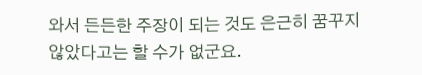와서 든든한 주장이 되는 것도 은근히 꿈꾸지 않았다고는 할 수가 없군요.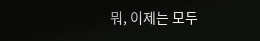뭐, 이제는 모두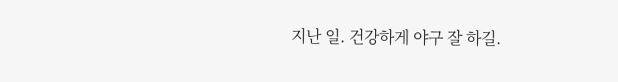지난 일. 건강하게 야구 잘 하길.